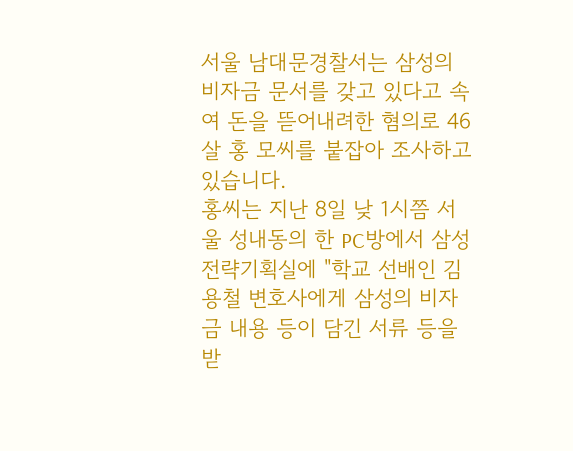서울 남대문경찰서는 삼성의 비자금 문서를 갖고 있다고 속여 돈을 뜯어내려한 혐의로 46살 홍 모씨를 붙잡아 조사하고 있습니다.
홍씨는 지난 8일 낮 1시쯤 서울 성내동의 한 PC방에서 삼성 전략기획실에 "학교 선배인 김용철 변호사에게 삼성의 비자금 내용 등이 담긴 서류 등을 받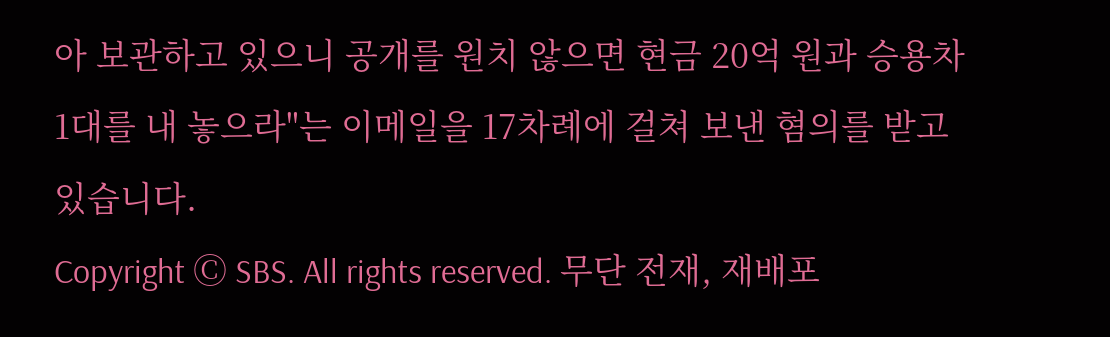아 보관하고 있으니 공개를 원치 않으면 현금 20억 원과 승용차 1대를 내 놓으라"는 이메일을 17차례에 걸쳐 보낸 혐의를 받고 있습니다.
Copyright Ⓒ SBS. All rights reserved. 무단 전재, 재배포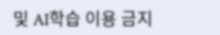및 AI학습 이용 금지